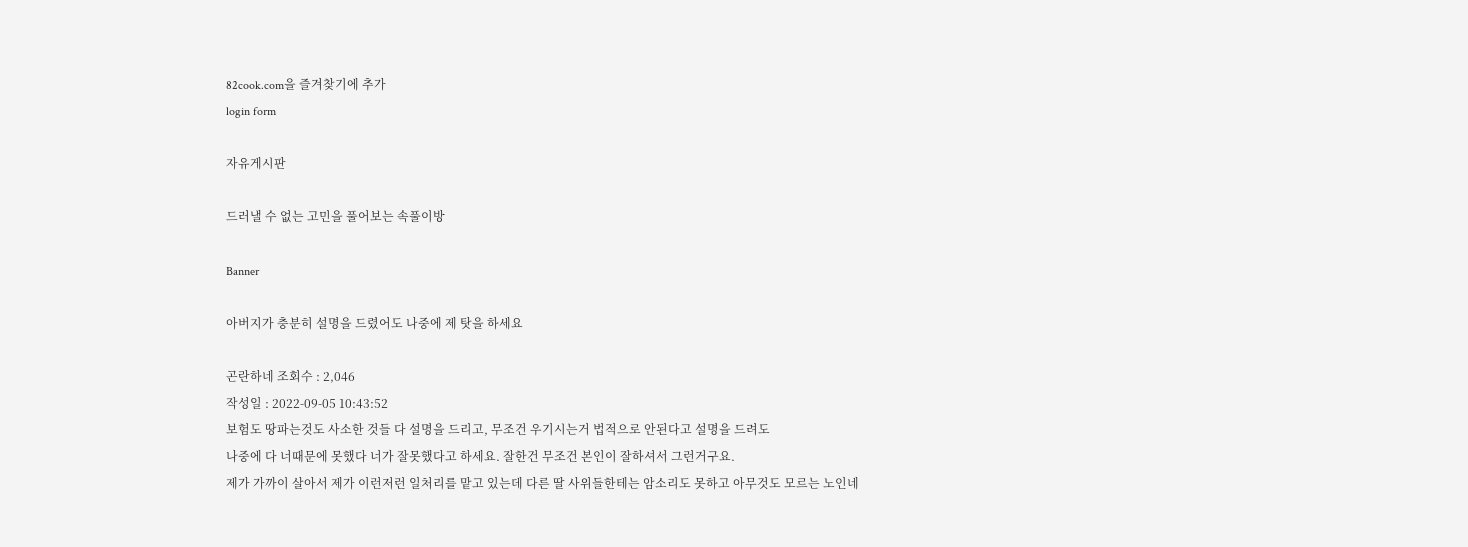82cook.com을 즐겨찾기에 추가
login form

자유게시판

드러낼 수 없는 고민을 풀어보는 속풀이방

Banner

아버지가 충분히 설명을 드렸어도 나중에 제 탓을 하세요

곤란하네 조회수 : 2,046
작성일 : 2022-09-05 10:43:52
보험도 땅파는것도 사소한 것들 다 설명을 드리고, 무조건 우기시는거 법적으로 안된다고 설명을 드려도
나중에 다 너때문에 못했다 너가 잘못했다고 하세요. 잘한건 무조건 본인이 잘하셔서 그런거구요.
제가 가까이 살아서 제가 이런저런 일처리를 맡고 있는데 다른 딸 사위들한테는 암소리도 못하고 아무것도 모르는 노인네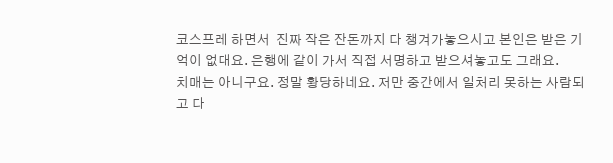코스프레 하면서  진짜 작은 잔돈까지 다 챙겨가놓으시고 본인은 받은 기억이 없대요. 은행에 같이 가서 직접 서명하고 받으셔놓고도 그래요.
치매는 아니구요. 정말 황당하네요. 저만 중간에서 일처리 못하는 사람되고 다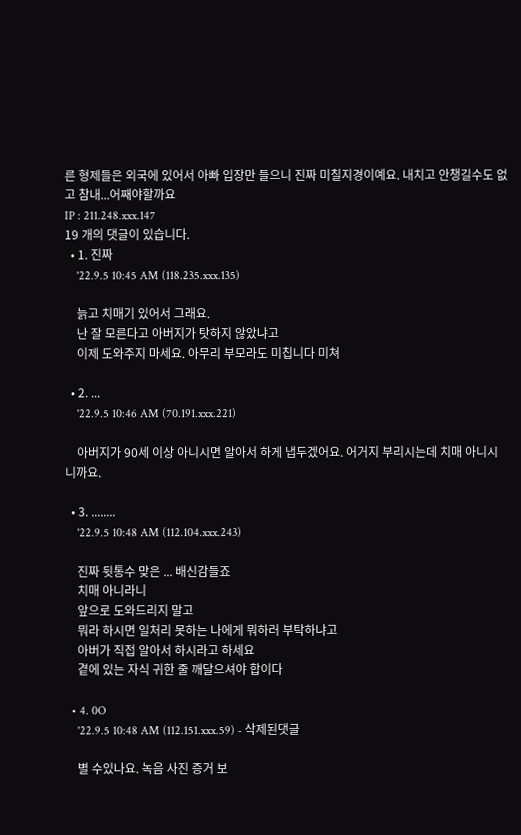른 형제들은 외국에 있어서 아빠 입장만 들으니 진짜 미칠지경이예요. 내치고 안챙길수도 없고 참내...어째야할까요
IP : 211.248.xxx.147
19 개의 댓글이 있습니다.
  • 1. 진짜
    '22.9.5 10:45 AM (118.235.xxx.135)

    늙고 치매기 있어서 그래요.
    난 잘 모른다고 아버지가 탓하지 않았냐고
    이제 도와주지 마세요. 아무리 부모라도 미칩니다 미쳐

  • 2. ...
    '22.9.5 10:46 AM (70.191.xxx.221)

    아버지가 90세 이상 아니시면 알아서 하게 냅두겠어요. 어거지 부리시는데 치매 아니시니까요.

  • 3. ........
    '22.9.5 10:48 AM (112.104.xxx.243)

    진짜 뒷통수 맞은 ... 배신감들죠
    치매 아니라니
    앞으로 도와드리지 말고
    뭐라 하시면 일처리 못하는 나에게 뭐하러 부탁하냐고
    아버가 직접 알아서 하시라고 하세요
    곁에 있는 자식 귀한 줄 깨달으셔야 합이다

  • 4. 0O
    '22.9.5 10:48 AM (112.151.xxx.59) - 삭제된댓글

    별 수있나요. 녹음 사진 증거 보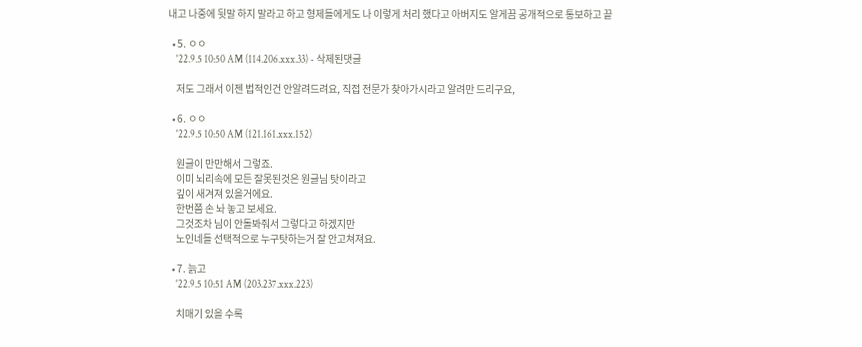내고 나중에 뒷말 하지 말라고 하고 형제들에게도 나 이렇게 처리 했다고 아버지도 알게끔 공개적으로 통보하고 끝

  • 5. ㅇㅇ
    '22.9.5 10:50 AM (114.206.xxx.33) - 삭제된댓글

    저도 그래서 이젠 법적인건 안알려드려요, 직접 전문가 찾아가시라고 알려만 드리구요,

  • 6. ㅇㅇ
    '22.9.5 10:50 AM (121.161.xxx.152)

    원글이 만만해서 그렇죠.
    이미 뇌리속에 모든 잘못된것은 원글님 탓이라고
    깊이 새겨져 있을거에요.
    한번쯤 손 놔 놓고 보세요.
    그것조차 님이 안돌봐줘서 그렇다고 하겠지만
    노인네들 선택적으로 누구탓하는거 잘 안고쳐져요.

  • 7. 늙고
    '22.9.5 10:51 AM (203.237.xxx.223)

    치매기 있을 수록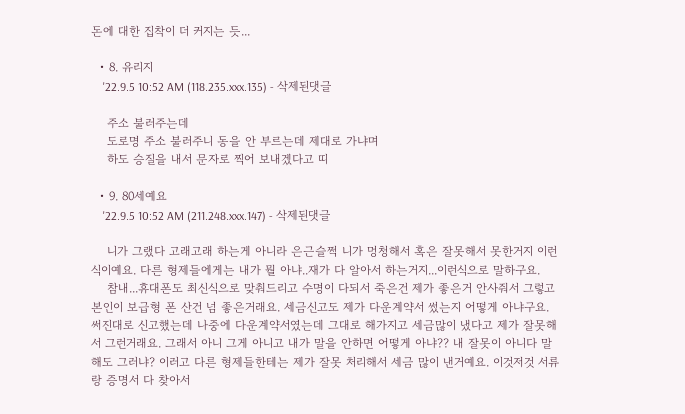돈에 대한 집착이 더 커지는 듯...

  • 8. 유리지
    '22.9.5 10:52 AM (118.235.xxx.135) - 삭제된댓글

    주소 불러주는데
    도로명 주소 불러주니 동을 안 부르는데 제대로 가냐며
    하도 승질을 내서 문자로 찍어 보내겠다고 띠

  • 9. 80세예요
    '22.9.5 10:52 AM (211.248.xxx.147) - 삭제된댓글

    니가 그랬다 고래고래 하는게 아니라 은근슬쩍 니가 멍청해서 혹은 잘못해서 못한거지 이런식이예요. 다른 형제들에게는 내가 뭘 아냐..재가 다 알아서 하는거지...이런식으로 말하구요.
    참내...휴대폰도 최신식으로 맞춰드리고 수명이 다되서 죽은건 제가 좋은거 안사줘서 그렇고 본인이 보급형 폰 산건 넘 좋은거래요. 세금신고도 제가 다운계약서 썼는지 어떻게 아냐구요. 써진대로 신고했는데 나중에 다운계약서였는데 그대로 해가지고 세금많이 냈다고 제가 잘못해서 그런거래요. 그래서 아니 그게 아니고 내가 말을 안하면 어떻게 아냐?? 내 잘못이 아니다 말해도 그러냐? 이러고 다른 형제들한테는 제가 잘못 처리해서 세금 많이 낸거예요. 이것저것 서류랑 증명서 다 찾아서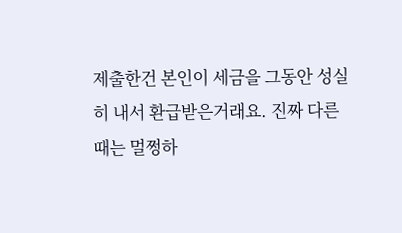제출한건 본인이 세금을 그동안 성실히 내서 환급받은거래요. 진짜 다른때는 멀쩡하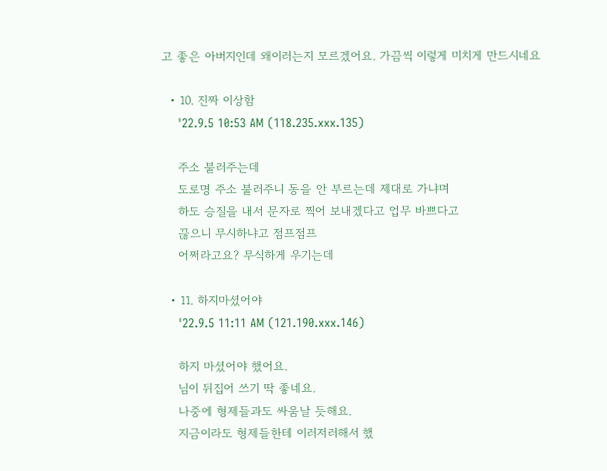고 좋은 아버지인데 왜이러는지 모르겠어요. 가끔씩 이렇게 미치게 만드시네요

  • 10. 진짜 이상함
    '22.9.5 10:53 AM (118.235.xxx.135)

    주소 불러주는데
    도로명 주소 불러주니 동을 안 부르는데 제대로 가냐며
    하도 승질을 내서 문자로 찍어 보내겠다고 업무 바쁘다고
    끊으니 무시하냐고 점프점프
    어쩌라고요? 무식하게 우기는데

  • 11. 하지마셨어야
    '22.9.5 11:11 AM (121.190.xxx.146)

    하지 마셨어야 했어요.
    님이 뒤집어 쓰기 딱 좋네요.
    나중에 형제들과도 싸움날 듯해요.
    지금이라도 형제들한테 이러저러해서 했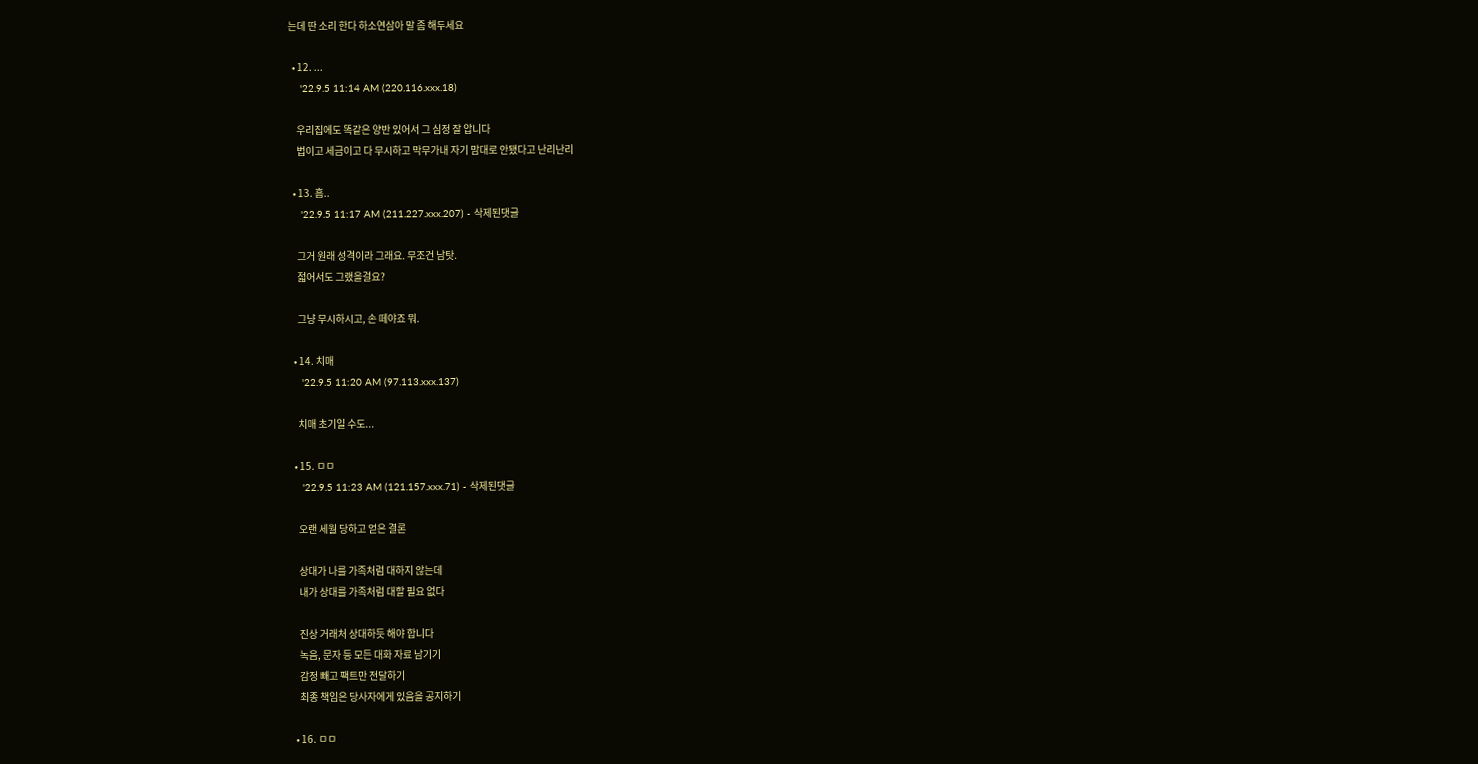는데 딴 소리 한다 하소연삼아 말 좀 해두세요

  • 12. ...
    '22.9.5 11:14 AM (220.116.xxx.18)

    우리집에도 똑같은 양반 있어서 그 심정 잘 압니다
    법이고 세금이고 다 무시하고 막무가내 자기 맘대로 안됐다고 난리난리

  • 13. 흠..
    '22.9.5 11:17 AM (211.227.xxx.207) - 삭제된댓글

    그거 원래 성격이라 그래요. 무조건 남탓.
    젋어서도 그랬을걸요?

    그냥 무시하시고, 손 떼야죠 뭐.

  • 14. 치매
    '22.9.5 11:20 AM (97.113.xxx.137)

    치매 초기일 수도...

  • 15. ㅁㅁ
    '22.9.5 11:23 AM (121.157.xxx.71) - 삭제된댓글

    오랜 세월 당하고 얻은 결론

    상대가 나를 가족처럼 대하지 않는데
    내가 상대를 가족처럼 대할 필요 없다

    진상 거래처 상대하듯 해야 합니다
    녹음, 문자 등 모든 대화 자료 남기기
    감정 빼고 팩트만 전달하기
    최종 책임은 당사자에게 있음을 공지하기

  • 16. ㅁㅁ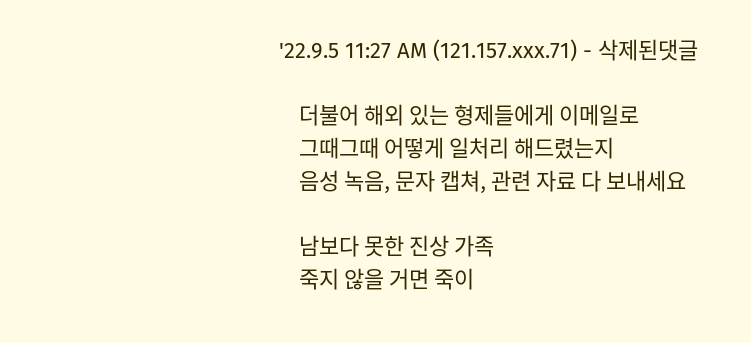'22.9.5 11:27 AM (121.157.xxx.71) - 삭제된댓글

    더불어 해외 있는 형제들에게 이메일로
    그때그때 어떻게 일처리 해드렸는지
    음성 녹음, 문자 캡쳐, 관련 자료 다 보내세요

    남보다 못한 진상 가족
    죽지 않을 거면 죽이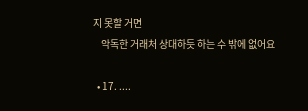지 못할 거면
    악독한 거래처 상대하듯 하는 수 밖에 없어요

  • 17. ....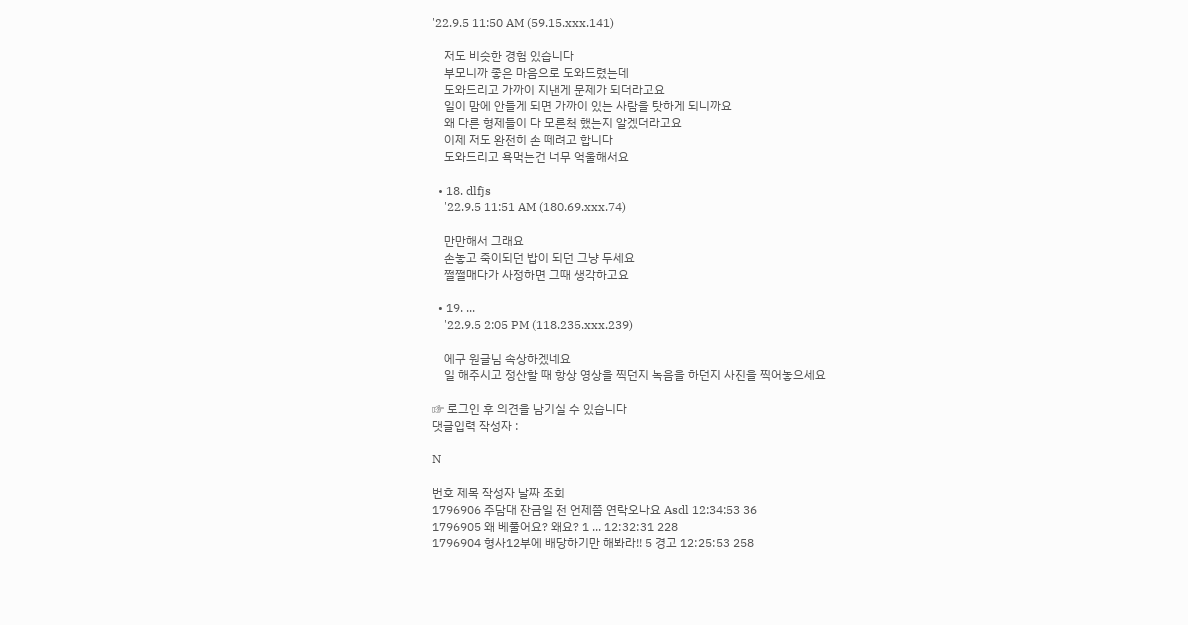'22.9.5 11:50 AM (59.15.xxx.141)

    저도 비슷한 경험 있습니다
    부모니까 좋은 마음으로 도와드렸는데
    도와드리고 가까이 지낸게 문제가 되더라고요
    일이 맘에 안들게 되면 가까이 있는 사람을 탓하게 되니까요
    왜 다른 형제들이 다 모른척 했는지 알겠더라고요
    이제 저도 완전히 손 떼려고 합니다
    도와드리고 욕먹는건 너무 억울해서요

  • 18. dlfjs
    '22.9.5 11:51 AM (180.69.xxx.74)

    만만해서 그래요
    손놓고 죽이되던 밥이 되던 그냥 두세요
    쩔쩔매다가 사정하면 그때 생각하고요

  • 19. ...
    '22.9.5 2:05 PM (118.235.xxx.239)

    에구 원글님 속상하겠네요
    일 해주시고 정산할 때 항상 영상을 찍던지 녹음을 하던지 사진을 찍어놓으세요

☞ 로그인 후 의견을 남기실 수 있습니다
댓글입력 작성자 :

N

번호 제목 작성자 날짜 조회
1796906 주담대 잔금일 전 언제쯤 연락오나요 Asdl 12:34:53 36
1796905 왜 베풀어요? 왜요? 1 ... 12:32:31 228
1796904 형사12부에 배당하기만 해봐라!! 5 경고 12:25:53 258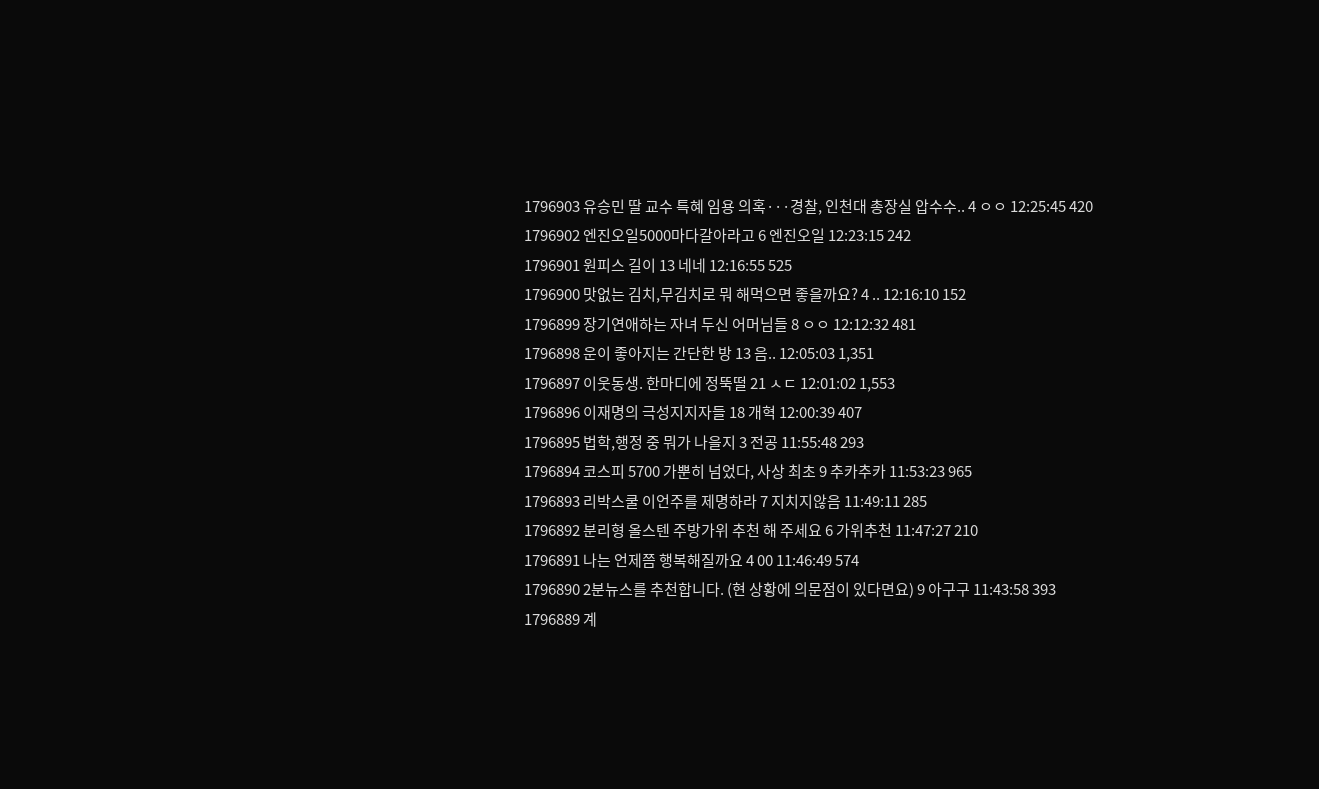1796903 유승민 딸 교수 특혜 임용 의혹···경찰, 인천대 총장실 압수수.. 4 ㅇㅇ 12:25:45 420
1796902 엔진오일5000마다갈아라고 6 엔진오일 12:23:15 242
1796901 원피스 길이 13 네네 12:16:55 525
1796900 맛없는 김치,무김치로 뭐 해먹으면 좋을까요? 4 .. 12:16:10 152
1796899 장기연애하는 자녀 두신 어머님들 8 ㅇㅇ 12:12:32 481
1796898 운이 좋아지는 간단한 방 13 음.. 12:05:03 1,351
1796897 이웃동생. 한마디에 정뚝떨 21 ㅅㄷ 12:01:02 1,553
1796896 이재명의 극성지지자들 18 개혁 12:00:39 407
1796895 법학,행정 중 뭐가 나을지 3 전공 11:55:48 293
1796894 코스피 5700 가뿐히 넘었다, 사상 최초 9 추카추카 11:53:23 965
1796893 리박스쿨 이언주를 제명하라 7 지치지않음 11:49:11 285
1796892 분리형 올스텐 주방가위 추천 해 주세요 6 가위추천 11:47:27 210
1796891 나는 언제쯤 행복해질까요 4 00 11:46:49 574
1796890 2분뉴스를 추천합니다. (현 상황에 의문점이 있다면요) 9 아구구 11:43:58 393
1796889 계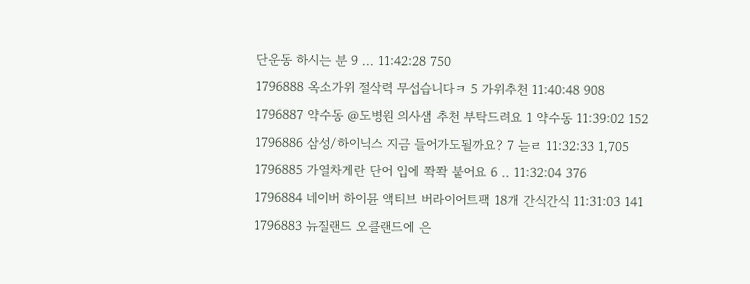단운동 하시는 분 9 ... 11:42:28 750
1796888 옥소가위 절삭력 무섭습니다ㅋ 5 가위추천 11:40:48 908
1796887 약수동 @도병원 의사샘 추천 부탁드려요 1 약수동 11:39:02 152
1796886 삼성/하이닉스 지금 들어가도될까요? 7 늗ㄹ 11:32:33 1,705
1796885 가열차게란 단어 입에 쫙쫙 붙어요 6 .. 11:32:04 376
1796884 네이버 하이뮨 액티브 버라이어트팩 18개 간식간식 11:31:03 141
1796883 뉴질랜드 오클랜드에 은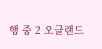행 중 2 오클랜드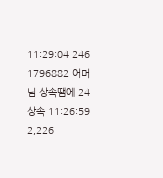11:29:04 246
1796882 어머님 상속땜에 24 상속 11:26:59 2,226